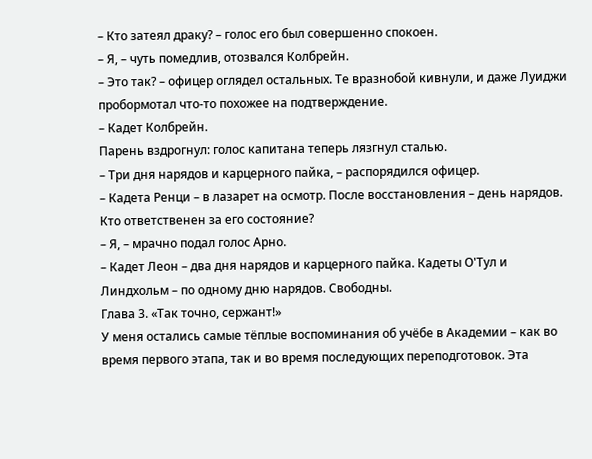– Кто затеял драку? – голос его был совершенно спокоен.
– Я, – чуть помедлив, отозвался Колбрейн.
– Это так? – офицер оглядел остальных. Те вразнобой кивнули, и даже Луиджи пробормотал что-то похожее на подтверждение.
– Кадет Колбрейн.
Парень вздрогнул: голос капитана теперь лязгнул сталью.
– Три дня нарядов и карцерного пайка, – распорядился офицер.
– Кадета Ренци – в лазарет на осмотр. После восстановления – день нарядов. Кто ответственен за его состояние?
– Я, – мрачно подал голос Арно.
– Кадет Леон – два дня нарядов и карцерного пайка. Кадеты О'Тул и Линдхольм – по одному дню нарядов. Свободны.
Глава 3. «Так точно, сержант!»
У меня остались самые тёплые воспоминания об учёбе в Академии – как во время первого этапа, так и во время последующих переподготовок. Эта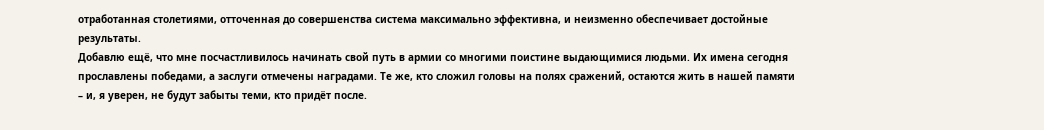отработанная столетиями, отточенная до совершенства система максимально эффективна, и неизменно обеспечивает достойные результаты.
Добавлю ещё, что мне посчастливилось начинать свой путь в армии со многими поистине выдающимися людьми. Их имена сегодня прославлены победами, а заслуги отмечены наградами. Те же, кто сложил головы на полях сражений, остаются жить в нашей памяти – и, я уверен, не будут забыты теми, кто придёт после.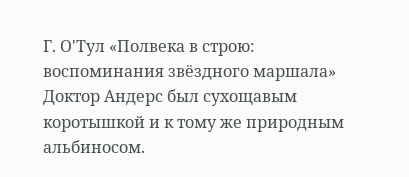Г. О'Тул «Полвека в строю: воспоминания звёздного маршала»
Доктор Андерс был сухощавым коротышкой и к тому же природным альбиносом.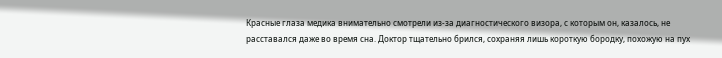Красные глаза медика внимательно смотрели из-за диагностического визора, с которым он, казалось, не расставался даже во время сна. Доктор тщательно брился, сохраняя лишь короткую бородку, похожую на пух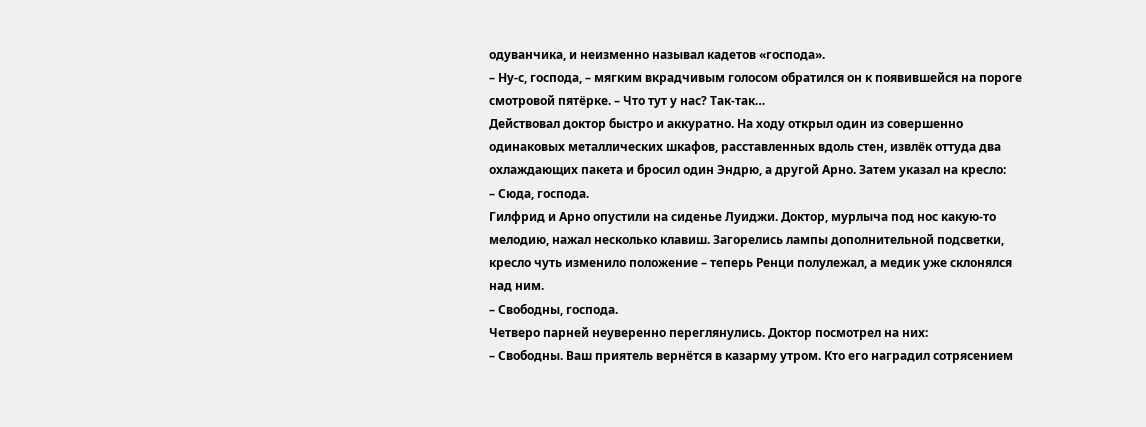одуванчика, и неизменно называл кадетов «господа».
– Ну-с, господа, – мягким вкрадчивым голосом обратился он к появившейся на пороге смотровой пятёрке. – Что тут у нас? Так-так…
Действовал доктор быстро и аккуратно. На ходу открыл один из совершенно одинаковых металлических шкафов, расставленных вдоль стен, извлёк оттуда два охлаждающих пакета и бросил один Эндрю, а другой Арно. Затем указал на кресло:
– Сюда, господа.
Гилфрид и Арно опустили на сиденье Луиджи. Доктор, мурлыча под нос какую-то мелодию, нажал несколько клавиш. Загорелись лампы дополнительной подсветки, кресло чуть изменило положение – теперь Ренци полулежал, а медик уже склонялся над ним.
– Свободны, господа.
Четверо парней неуверенно переглянулись. Доктор посмотрел на них:
– Свободны. Ваш приятель вернётся в казарму утром. Кто его наградил сотрясением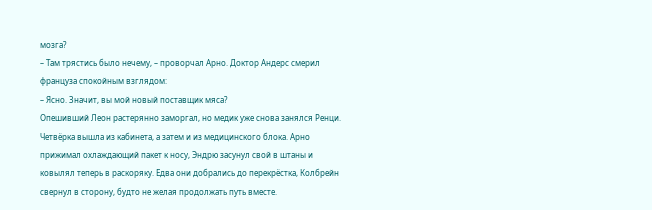мозга?
– Там трястись было нечему, – проворчал Арно. Доктор Андерс смерил француза спокойным взглядом:
– Ясно. Значит, вы мой новый поставщик мяса?
Опешивший Леон растерянно заморгал, но медик уже снова занялся Ренци. Четвёрка вышла из кабинета, а затем и из медицинского блока. Арно прижимал охлаждающий пакет к носу, Эндрю засунул свой в штаны и ковылял теперь в раскоряку. Едва они добрались до перекрёстка, Колбрейн свернул в сторону, будто не желая продолжать путь вместе.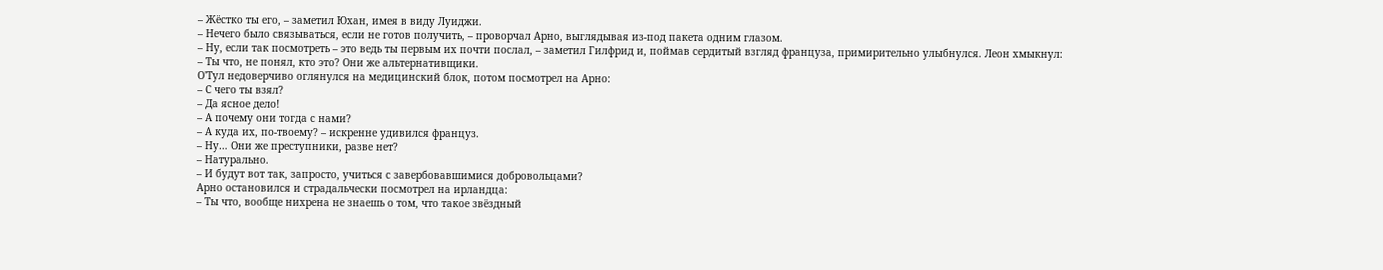– Жёстко ты его, – заметил Юхан, имея в виду Луиджи.
– Нечего было связываться, если не готов получить, – проворчал Арно, выглядывая из-под пакета одним глазом.
– Ну, если так посмотреть – это ведь ты первым их почти послал, – заметил Гилфрид и, поймав сердитый взгляд француза, примирительно улыбнулся. Леон хмыкнул:
– Ты что, не понял, кто это? Они же альтернативщики.
О'Тул недоверчиво оглянулся на медицинский блок, потом посмотрел на Арно:
– С чего ты взял?
– Да ясное дело!
– А почему они тогда с нами?
– А куда их, по-твоему? – искренне удивился француз.
– Ну… Они же преступники, разве нет?
– Натурально.
– И будут вот так, запросто, учиться с завербовавшимися добровольцами?
Арно остановился и страдальчески посмотрел на ирландца:
– Ты что, вообще нихрена не знаешь о том, что такое звёздный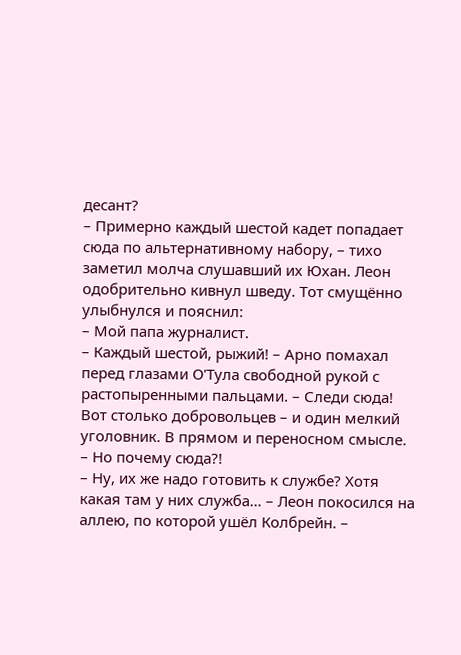десант?
– Примерно каждый шестой кадет попадает сюда по альтернативному набору, – тихо заметил молча слушавший их Юхан. Леон одобрительно кивнул шведу. Тот смущённо улыбнулся и пояснил:
– Мой папа журналист.
– Каждый шестой, рыжий! – Арно помахал перед глазами О'Тула свободной рукой с растопыренными пальцами. – Следи сюда! Вот столько добровольцев – и один мелкий уголовник. В прямом и переносном смысле.
– Но почему сюда?!
– Ну, их же надо готовить к службе? Хотя какая там у них служба… – Леон покосился на аллею, по которой ушёл Колбрейн. –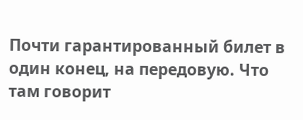Почти гарантированный билет в один конец, на передовую. Что там говорит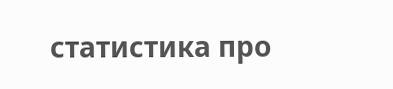статистика про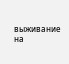выживание на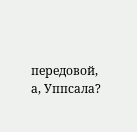передовой, а, Уппсала?